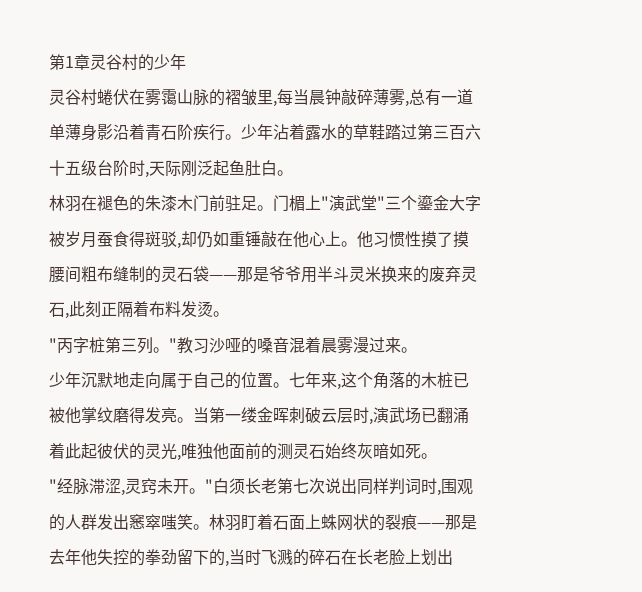第1章灵谷村的少年
灵谷村蜷伏在雾霭山脉的褶皱里,每当晨钟敲碎薄雾,总有一道单薄身影沿着青石阶疾行。少年沾着露水的草鞋踏过第三百六十五级台阶时,天际刚泛起鱼肚白。
林羽在褪色的朱漆木门前驻足。门楣上"演武堂"三个鎏金大字被岁月蚕食得斑驳,却仍如重锤敲在他心上。他习惯性摸了摸腰间粗布缝制的灵石袋——那是爷爷用半斗灵米换来的废弃灵石,此刻正隔着布料发烫。
"丙字桩第三列。"教习沙哑的嗓音混着晨雾漫过来。
少年沉默地走向属于自己的位置。七年来,这个角落的木桩已被他掌纹磨得发亮。当第一缕金晖刺破云层时,演武场已翻涌着此起彼伏的灵光,唯独他面前的测灵石始终灰暗如死。
"经脉滞涩,灵窍未开。"白须长老第七次说出同样判词时,围观的人群发出窸窣嗤笑。林羽盯着石面上蛛网状的裂痕——那是去年他失控的拳劲留下的,当时飞溅的碎石在长老脸上划出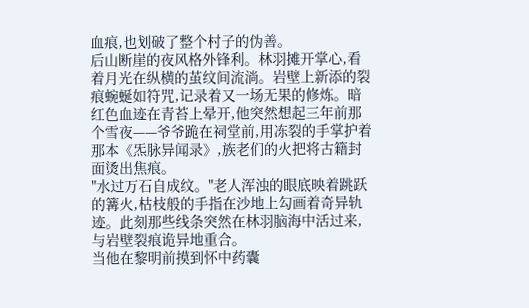血痕,也划破了整个村子的伪善。
后山断崖的夜风格外锋利。林羽摊开掌心,看着月光在纵横的茧纹间流淌。岩壁上新添的裂痕蜿蜒如符咒,记录着又一场无果的修炼。暗红色血迹在青苔上晕开,他突然想起三年前那个雪夜——爷爷跪在祠堂前,用冻裂的手掌护着那本《炁脉异闻录》,族老们的火把将古籍封面烫出焦痕。
"水过万石自成纹。"老人浑浊的眼底映着跳跃的篝火,枯枝般的手指在沙地上勾画着奇异轨迹。此刻那些线条突然在林羽脑海中活过来,与岩壁裂痕诡异地重合。
当他在黎明前摸到怀中药囊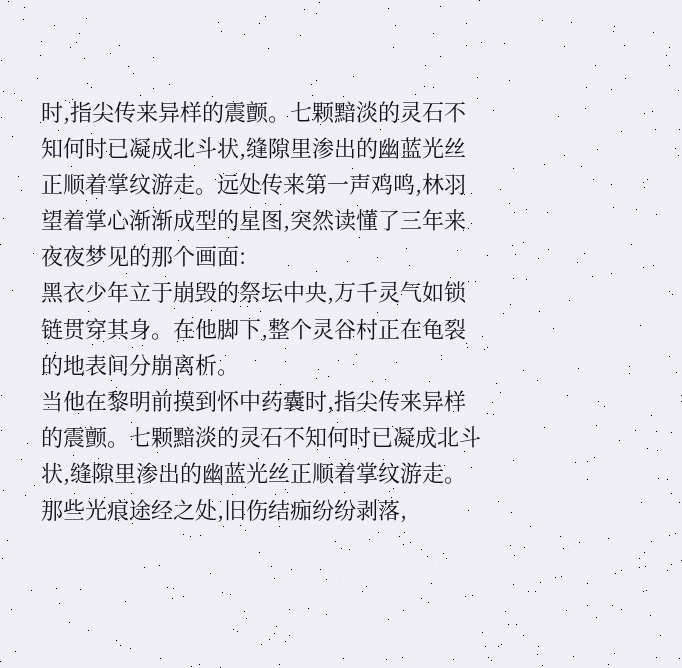时,指尖传来异样的震颤。七颗黯淡的灵石不知何时已凝成北斗状,缝隙里渗出的幽蓝光丝正顺着掌纹游走。远处传来第一声鸡鸣,林羽望着掌心渐渐成型的星图,突然读懂了三年来夜夜梦见的那个画面:
黑衣少年立于崩毁的祭坛中央,万千灵气如锁链贯穿其身。在他脚下,整个灵谷村正在龟裂的地表间分崩离析。
当他在黎明前摸到怀中药囊时,指尖传来异样的震颤。七颗黯淡的灵石不知何时已凝成北斗状,缝隙里渗出的幽蓝光丝正顺着掌纹游走。那些光痕途经之处,旧伤结痂纷纷剥落,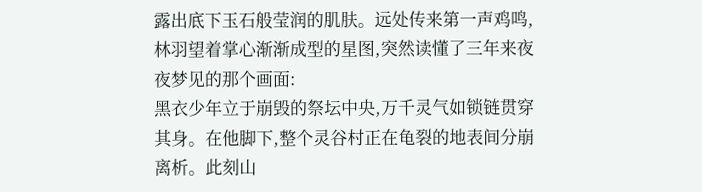露出底下玉石般莹润的肌肤。远处传来第一声鸡鸣,林羽望着掌心渐渐成型的星图,突然读懂了三年来夜夜梦见的那个画面:
黑衣少年立于崩毁的祭坛中央,万千灵气如锁链贯穿其身。在他脚下,整个灵谷村正在龟裂的地表间分崩离析。此刻山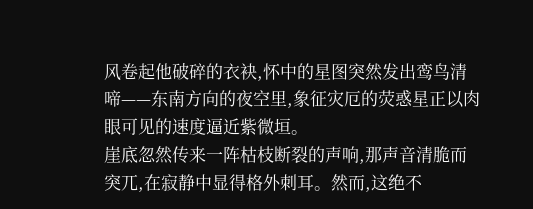风卷起他破碎的衣袂,怀中的星图突然发出鸾鸟清啼——东南方向的夜空里,象征灾厄的荧惑星正以肉眼可见的速度逼近紫微垣。
崖底忽然传来一阵枯枝断裂的声响,那声音清脆而突兀,在寂静中显得格外刺耳。然而,这绝不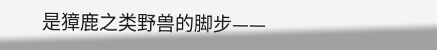是獐鹿之类野兽的脚步——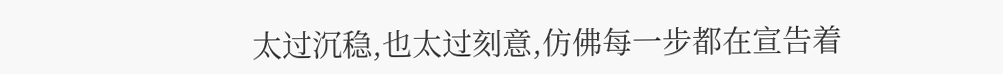太过沉稳,也太过刻意,仿佛每一步都在宣告着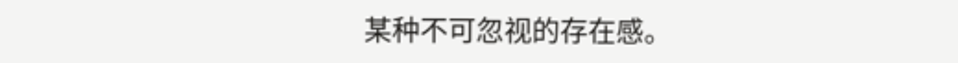某种不可忽视的存在感。